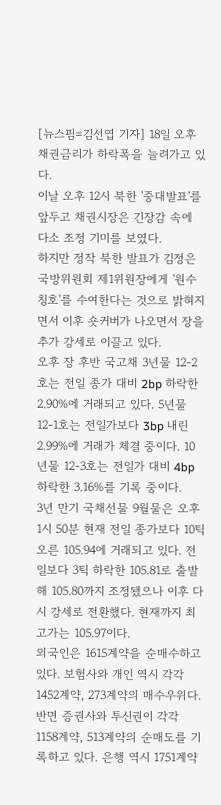[뉴스핌=김선엽 기자] 18일 오후 채권금리가 하락폭을 늘려가고 있다.
이날 오후 12시 북한 '중대발표'를 앞두고 채권시장은 긴장감 속에 다소 조정 기미를 보였다.
하지만 정작 북한 발표가 김정은 국방위원회 제1위원장에게 '원수 칭호'를 수여한다는 것으로 밝혀지면서 이후 숏커버가 나오면서 장을 추가 강세로 이끌고 있다.
오후 장 후반 국고채 3년물 12-2호는 전일 종가 대비 2bp 하락한 2.90%에 거래되고 있다. 5년물 12-1호는 전일가보다 3bp 내린 2.99%에 거래가 체결 중이다. 10년물 12-3호는 전일가 대비 4bp 하락한 3.16%를 기록 중이다.
3년 만기 국채선물 9월물은 오후 1시 50분 현재 전일 종가보다 10틱 오른 105.94에 거래되고 있다. 전일보다 3틱 하락한 105.81로 출발해 105.80까지 조정됐으나 이후 다시 강세로 전환했다. 현재까지 최고가는 105.97이다.
외국인은 1615계약을 순매수하고 있다. 보험사와 개인 역시 각각 1452계약, 273계약의 매수우위다. 반면 증권사와 투신권이 각각 1158계약, 513계약의 순매도를 기록하고 있다. 은행 역시 1751계약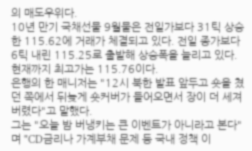의 매도우위다.
10년 만기 국채선물 9월물은 전일가보다 31틱 상승한 115.62에 거래가 체결되고 있다. 전일 종가보다 6틱 내린 115.25로 출발해 상승폭을 늘리고 있다. 현재까지 최고가는 115.76이다.
은행의 한 매니저는 "12시 북한 발표 앞두고 숏을 쳤던 쪽에서 뒤늦게 숏커버가 들어오면서 장이 더 세져 버렸다"고 말했다.
그는 "오늘 밤 버냉키는 큰 이벤트가 아니라고 본다"며 "CD금리나 가계부채 문제 등 국내 정책 이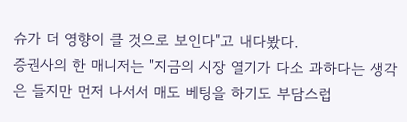슈가 더 영향이 클 것으로 보인다"고 내다봤다.
증권사의 한 매니저는 "지금의 시장 열기가 다소 과하다는 생각은 들지만 먼저 나서서 매도 베팅을 하기도 부담스럽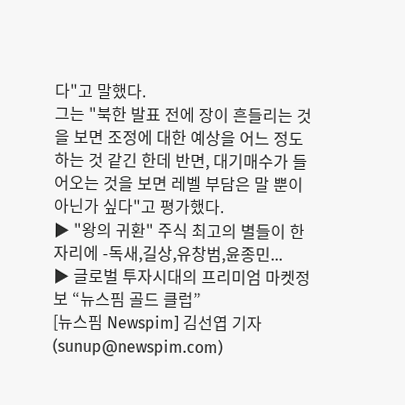다"고 말했다.
그는 "북한 발표 전에 장이 흔들리는 것을 보면 조정에 대한 예상을 어느 정도 하는 것 같긴 한데 반면, 대기매수가 들어오는 것을 보면 레벨 부담은 말 뿐이 아닌가 싶다"고 평가했다.
▶ "왕의 귀환" 주식 최고의 별들이 한자리에 -독새,길상,유창범,윤종민...
▶ 글로벌 투자시대의 프리미엄 마켓정보 “뉴스핌 골드 클럽”
[뉴스핌 Newspim] 김선엽 기자 (sunup@newspim.com)